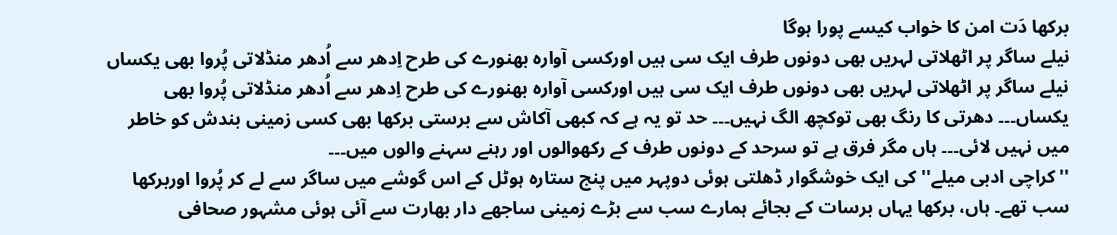برکھا دَت امن کا خواب کیسے پورا ہوگا
نیلے ساگر پر اٹھلاتی لہریں بھی دونوں طرف ایک سی ہیں اورکسی آوارہ بھنورے کی طرح اِدھر سے اُدھر منڈلاتی پُروا بھی یکساں
نیلے ساگر پر اٹھلاتی لہریں بھی دونوں طرف ایک سی ہیں اورکسی آوارہ بھنورے کی طرح اِدھر سے اُدھر منڈلاتی پُروا بھی یکساں۔۔۔ دھرتی کا رنگ بھی توکچھ الگ نہیں۔۔۔ حد تو یہ ہے کہ کبھی آکاش سے برستی برکھا بھی کسی زمینی بندش کو خاطر میں نہیں لائی۔۔۔ ہاں مگر فرق ہے تو سرحد کے دونوں طرف کے رکھوالوں اور رہنے سہنے والوں میں۔۔۔
''کراچی ادبی میلے'' کی ایک خوشگوار ڈھلتی ہوئی دوپہر میں پنج ستارہ ہوٹل کے اس گوشے میں ساگر سے لے کر پُروا اوربرکھا سب تھے۔ ہاں، برکھا یہاں برسات کے بجائے ہمارے سب سے بڑے زمینی ساجھے دار بھارت سے آئی ہوئی مشہور صحافی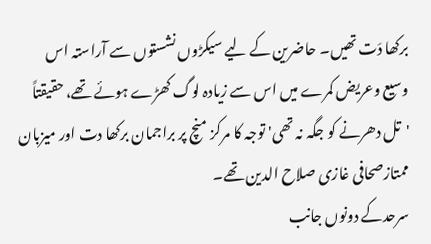برکھا دَت تھیں۔ حاضرین کے لیے سیکڑوں نشستوں سے آراستہ اس وسیع وعریض کمرے میں اس سے زیادہ لوگ کھڑے ہوئے تھے، حقیقتاً 'تل دھرنے کو جگہ نہ تھی' توجہ کا مرکز منچ پر براجمان برکھا دت اور میزبان ممتازصحافی غازی صلاح الدین تھے۔
سرحدکے دونوں جانب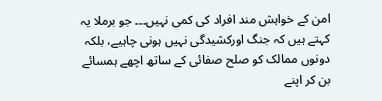امن کے خواہش مند افراد کی کمی نہیں۔۔۔ جو برملا یہ کہتے ہیں کہ جنگ اورکشیدگی نہیں ہونی چاہیے، بلکہ دونوں ممالک کو صلح صفائی کے ساتھ اچھے ہمسائے بن کر اپنے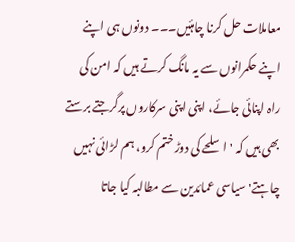معاملات حل کرنا چاہئیں۔۔۔ دونوں ہی اپنے اپنے حکمرانوں سے یہ مانگ کرتے ہیں کہ امن کی راہ اپنائی جائے، اپنی اپنی سرکاروں پرگرجتے برستے بھی ہیں کہ 'اسلحے کی دوڑ ختم کرو، ہم لڑائی نہیں چاہتے' سیاسی عمائدین سے مطالبہ کیا جاتا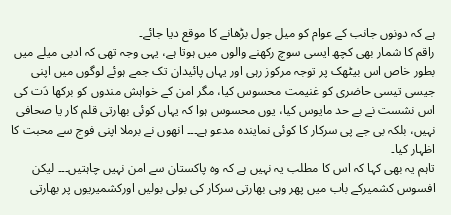ہے کہ دونوں جانب کے عوام کو میل جول بڑھانے کا موقع دیا جائے۔
راقم کا شمار بھی کچھ ایسی سوچ رکھنے والوں میں ہوتا ہے، یہی وجہ تھی کہ ادبی میلے میں بطور خاص اس بیٹھک پر توجہ مرکوز رہی اور یہاں پائیدان تک جمے ہوئے لوگوں میں اپنی جیسی تیسی حاضری کو غنیمت محسوس کیا، مگر امن کے خواہش مندوں کو برکھا دَت کی اس نشست نے بے حد مایوس کیا، یوں محسوس ہوا کہ یہاں کوئی بھارتی قلم کار یا صحافی نہیں، بلکہ بی جے پی سرکار کا کوئی نمایندہ مدعو ہے۔۔۔ انھوں نے برملا اپنی فوج سے محبت کا اظہار کیا۔
تاہم یہ بھی کہا کہ اس کا مطلب یہ نہیں ہے کہ وہ پاکستان سے امن نہیں چاہتیں۔۔۔ لیکن افسوس کشمیرکے باب میں پھر وہی بھارتی سرکار کی بولی بولیں اورکشمیریوں پر بھارتی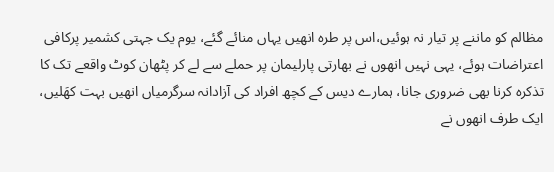مظالم کو ماننے پر تیار نہ ہوئیں،اس پر طرہ انھیں یہاں منائے گئے، یوم یک جہتی کشمیر پرکافی اعتراضات ہوئے، یہی نہیں انھوں نے بھارتی پارلیمان پر حملے سے لے کر پٹھان کوٹ واقعے تک کا تذکرہ کرنا بھی ضروری جانا، ہمارے دیس کے کچھ افراد کی آزادانہ سرگرمیاں انھیں بہت کھَلیں، ایک طرف انھوں نے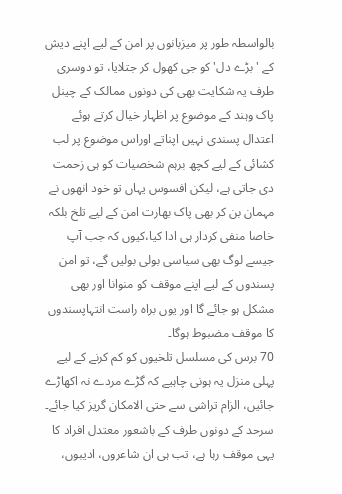بالواسطہ طور پر میزبانوں پر امن کے لیے اپنے دیش کے 'بڑے دل' کو جی کھول کر جتلایا، تو دوسری طرف یہ شکایت بھی کی دونوں ممالک کے چینل پاک وہند کے موضوع پر اظہار خیال کرتے ہوئے اعتدال پسندی نہیں اپناتے اوراس موضوع پر لب کشائی کے لیے کچھ برہم شخصیات کو ہی زحمت دی جاتی ہے، لیکن افسوس یہاں تو خود انھوں نے مہمان بن کر بھی پاک بھارت امن کے لیے تلخ بلکہ خاصا منفی کردار ہی ادا کیا،کیوں کہ جب آپ جیسے لوگ بھی سیاسی بولی بولیں گے، تو امن پسندوں کے لیے اپنے موقف کو منوانا اور بھی مشکل ہو جائے گا اور یوں براہ راست انتہاپسندوں کا موقف مضبوط ہوگا۔
70 برس کی مسلسل تلخیوں کو کم کرنے کے لیے پہلی منزل یہ ہونی چاہیے کہ گڑے مردے نہ اکھاڑے جائیں، الزام تراشی سے حتی الامکان گریز کیا جائے۔ سرحد کے دونوں طرف کے باشعور معتدل افراد کا یہی موقف رہا ہے، تب ہی ان شاعروں، ادیبوں،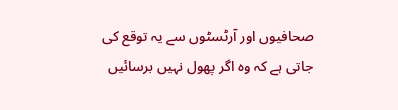صحافیوں اور آرٹسٹوں سے یہ توقع کی جاتی ہے کہ وہ اگر پھول نہیں برسائیں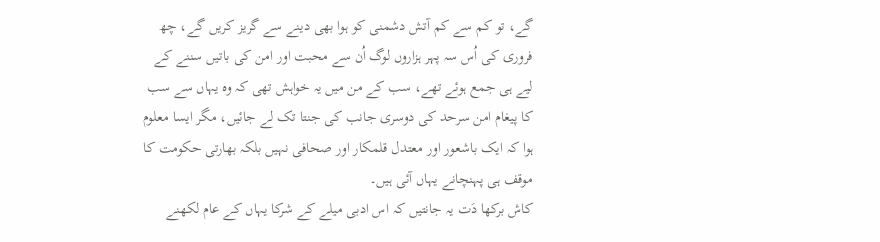گے، تو کم سے کم آتش دشمنی کو ہوا بھی دینے سے گریز کریں گے، چھ فروری کی اُس سہ پہر ہزاروں لوگ اُن سے محبت اور امن کی باتیں سننے کے لیے ہی جمع ہوئے تھے، سب کے من میں یہ خواہش تھی کہ وہ یہاں سے سب کا پیغام امن سرحد کی دوسری جانب کی جنتا تک لے جائیں، مگر ایسا معلوم ہوا کہ ایک باشعور اور معتدل قلمکار اور صحافی نہیں بلکہ بھارتی حکومت کا موقف ہی پہنچانے یہاں آئی ہیں۔
کاش برکھا دَت یہ جانتیں کہ اس ادبی میلے کے شرکا یہاں کے عام لکھنے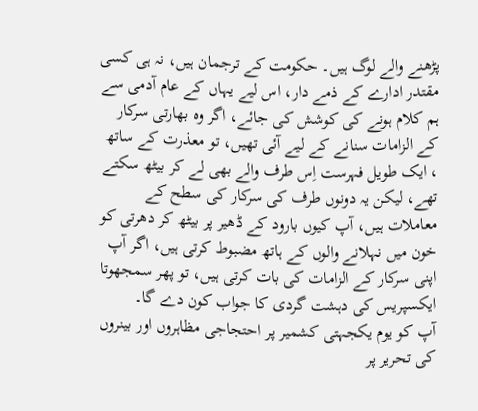پڑھنے والے لوگ ہیں۔ حکومت کے ترجمان ہیں، نہ ہی کسی مقتدر ادارے کے ذمے دار، اس لیے یہاں کے عام آدمی سے ہم کلام ہونے کی کوشش کی جائے، اگر وہ بھارتی سرکار کے الزامات سنانے کے لیے آئی تھیں، تو معذرت کے ساتھ ، ایک طویل فہرست اِس طرف والے بھی لے کر بیٹھ سکتے تھے، لیکن یہ دونوں طرف کی سرکار کی سطح کے معاملات ہیں، آپ کیوں بارود کے ڈھیر پر بیٹھ کر دھرتی کو خون میں نہلانے والوں کے ہاتھ مضبوط کرتی ہیں، اگر آپ اپنی سرکار کے الزامات کی بات کرتی ہیں، تو پھر سمجھوتا ایکسپریس کی دہشت گردی کا جواب کون دے گا۔
آپ کو یوم یکجہتی کشمیر پر احتجاجی مظاہروں اور بینروں کی تحریر پر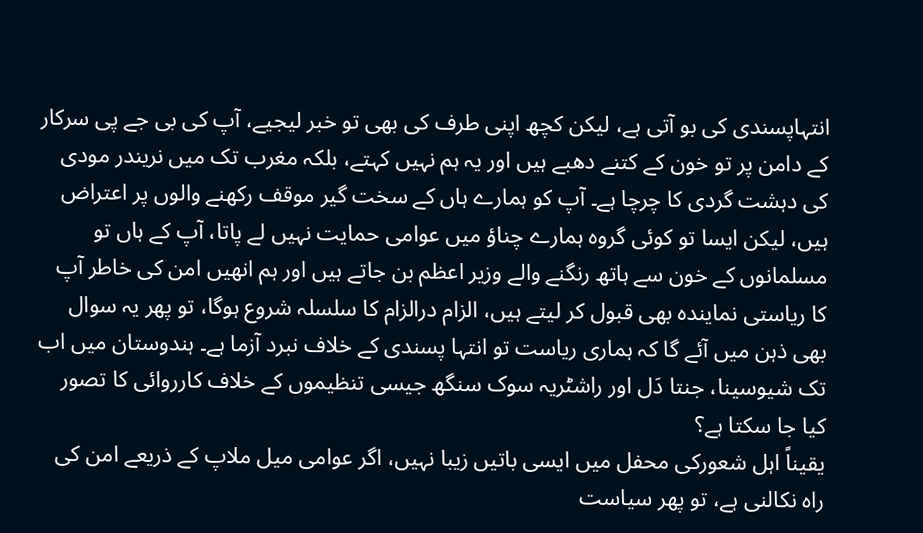انتہاپسندی کی بو آتی ہے، لیکن کچھ اپنی طرف کی بھی تو خبر لیجیے، آپ کی بی جے پی سرکار کے دامن پر تو خون کے کتنے دھبے ہیں اور یہ ہم نہیں کہتے، بلکہ مغرب تک میں نریندر مودی کی دہشت گردی کا چرچا ہے۔ آپ کو ہمارے ہاں کے سخت گیر موقف رکھنے والوں پر اعتراض ہیں، لیکن ایسا تو کوئی گروہ ہمارے چناؤ میں عوامی حمایت نہیں لے پاتا، آپ کے ہاں تو مسلمانوں کے خون سے ہاتھ رنگنے والے وزیر اعظم بن جاتے ہیں اور ہم انھیں امن کی خاطر آپ کا ریاستی نمایندہ بھی قبول کر لیتے ہیں، الزام درالزام کا سلسلہ شروع ہوگا، تو پھر یہ سوال بھی ذہن میں آئے گا کہ ہماری ریاست تو انتہا پسندی کے خلاف نبرد آزما ہے۔ ہندوستان میں اب تک شیوسینا، جنتا دَل اور راشٹریہ سوک سنگھ جیسی تنظیموں کے خلاف کارروائی کا تصور کیا جا سکتا ہے؟
یقیناً اہل شعورکی محفل میں ایسی باتیں زیبا نہیں، اگر عوامی میل ملاپ کے ذریعے امن کی راہ نکالنی ہے، تو پھر سیاست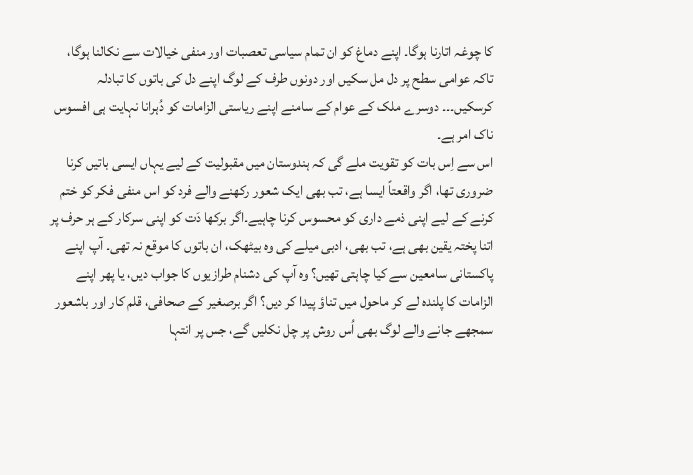کا چوغہ اتارنا ہوگا۔ اپنے دماغ کو ان تمام سیاسی تعصبات اور منفی خیالات سے نکالنا ہوگا، تاکہ عوامی سطح پر دل مل سکیں اور دونوں طرف کے لوگ اپنے دل کی باتوں کا تبادلہ کرسکیں۔۔۔ دوسرے ملک کے عوام کے سامنے اپنے ریاستی الزامات کو دُہرانا نہایت ہی افسوس ناک امر ہے۔
اس سے اِس بات کو تقویت ملے گی کہ ہندوستان میں مقبولیت کے لیے یہاں ایسی باتیں کرنا ضروری تھا، اگر واقعتاً ایسا ہے، تب بھی ایک شعور رکھنے والے فرد کو اس منفی فکر کو ختم کرنے کے لیے اپنی ذمے داری کو محسوس کرنا چاہیے۔اگر برکھا دَت کو اپنی سرکار کے ہر حرف پر اتنا پختہ یقین بھی ہے، تب بھی، ادبی میلے کی وہ بیٹھک، ان باتوں کا موقع نہ تھی۔ آپ اپنے پاکستانی سامعین سے کیا چاہتی تھیں؟ وہ آپ کی دشنام طرازیوں کا جواب دیں، یا پھر اپنے الزامات کا پلندہ لے کر ماحول میں تناؤ پیدا کر دیں؟ اگر برصغیر کے صحافی، قلم کار اور باشعور سمجھے جانے والے لوگ بھی اُس روش پر چل نکلیں گے، جس پر انتہا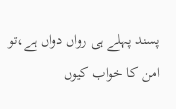پسند پہلے ہی رواں دواں ہے،تو امن کا خواب کیوں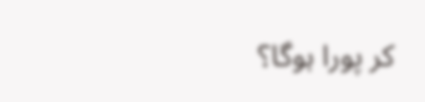کر پورا ہوگا؟